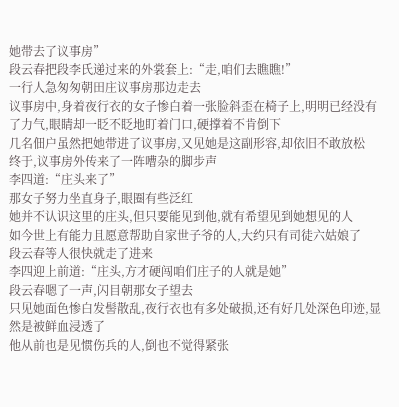她带去了议事房”
段云春把段李氏递过来的外裳套上:“走,咱们去瞧瞧!”
一行人急匆匆朝田庄议事房那边走去
议事房中,身着夜行衣的女子惨白着一张脸斜歪在椅子上,明明已经没有了力气,眼睛却一眨不眨地盯着门口,硬撑着不肯倒下
几名佃户虽然把她带进了议事房,又见她是这副形容,却依旧不敢放松
终于,议事房外传来了一阵嘈杂的脚步声
李四道:“庄头来了”
那女子努力坐直身子,眼圈有些泛红
她并不认识这里的庄头,但只要能见到他,就有希望见到她想见的人
如今世上有能力且愿意帮助自家世子爷的人,大约只有司徒六姑娘了
段云春等人很快就走了进来
李四迎上前道:“庄头,方才硬闯咱们庄子的人就是她”
段云春嗯了一声,闪目朝那女子望去
只见她面色惨白发髻散乱,夜行衣也有多处破损,还有好几处深色印迹,显然是被鲜血浸透了
他从前也是见惯伤兵的人,倒也不觉得紧张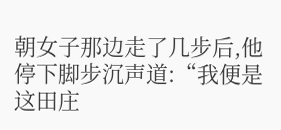朝女子那边走了几步后,他停下脚步沉声道:“我便是这田庄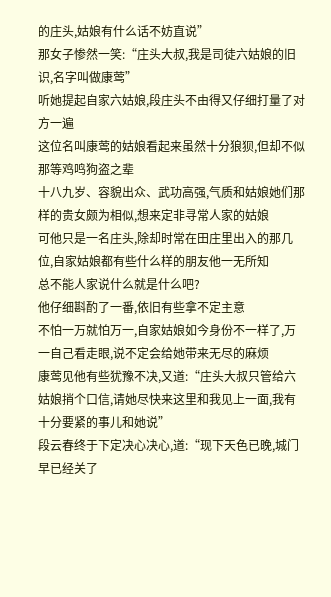的庄头,姑娘有什么话不妨直说”
那女子惨然一笑:“庄头大叔,我是司徒六姑娘的旧识,名字叫做康莺”
听她提起自家六姑娘,段庄头不由得又仔细打量了对方一遍
这位名叫康莺的姑娘看起来虽然十分狼狈,但却不似那等鸡鸣狗盗之辈
十八九岁、容貌出众、武功高强,气质和姑娘她们那样的贵女颇为相似,想来定非寻常人家的姑娘
可他只是一名庄头,除却时常在田庄里出入的那几位,自家姑娘都有些什么样的朋友他一无所知
总不能人家说什么就是什么吧?
他仔细斟酌了一番,依旧有些拿不定主意
不怕一万就怕万一,自家姑娘如今身份不一样了,万一自己看走眼,说不定会给她带来无尽的麻烦
康莺见他有些犹豫不决,又道:“庄头大叔只管给六姑娘捎个口信,请她尽快来这里和我见上一面,我有十分要紧的事儿和她说”
段云春终于下定决心决心,道:“现下天色已晚,城门早已经关了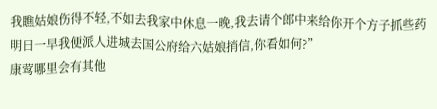我瞧姑娘伤得不轻,不如去我家中休息一晚,我去请个郎中来给你开个方子抓些药
明日一早我便派人进城去国公府给六姑娘捎信,你看如何?”
康莺哪里会有其他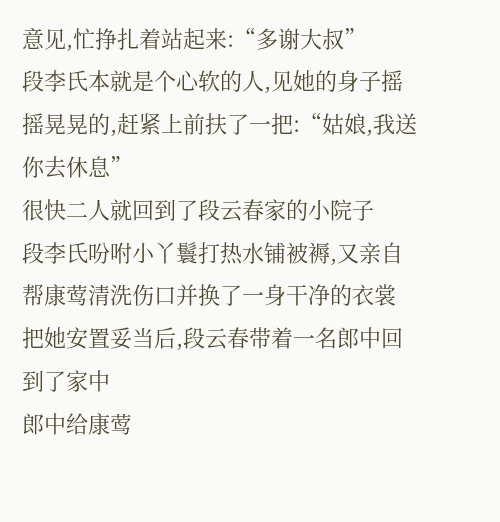意见,忙挣扎着站起来:“多谢大叔”
段李氏本就是个心软的人,见她的身子摇摇晃晃的,赶紧上前扶了一把:“姑娘,我送你去休息”
很快二人就回到了段云春家的小院子
段李氏吩咐小丫鬟打热水铺被褥,又亲自帮康莺清洗伤口并换了一身干净的衣裳
把她安置妥当后,段云春带着一名郎中回到了家中
郎中给康莺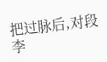把过脉后,对段李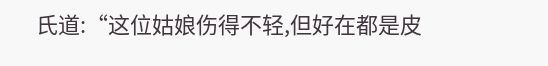氏道:“这位姑娘伤得不轻,但好在都是皮